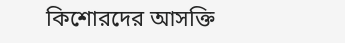কিশোরদের আসক্তি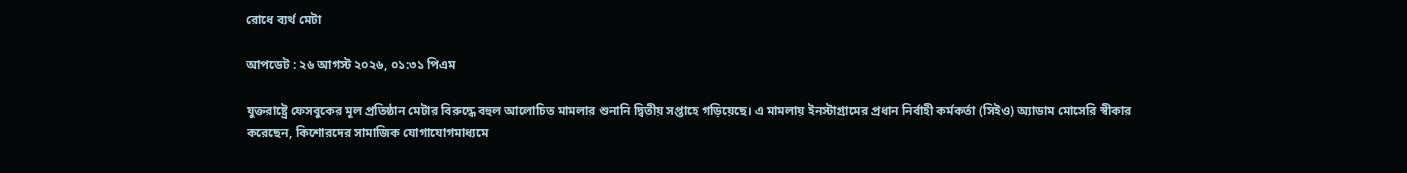রোধে ব্যর্থ মেটা

আপডেট : ২৬ আগস্ট ২০২৬, ০১:৩১ পিএম

যুক্তরাষ্ট্রে ফেসবুকের মূল প্রতিষ্ঠান মেটার বিরুদ্ধে বহুল আলোচিত মামলার শুনানি দ্বিতীয় সপ্তাহে গড়িয়েছে। এ মামলায় ইনস্টাগ্রামের প্রধান নির্বাহী কর্মকর্তা (সিইও) অ্যাডাম মোসেরি স্বীকার করেছেন, কিশোরদের সামাজিক যোগাযোগমাধ্যমে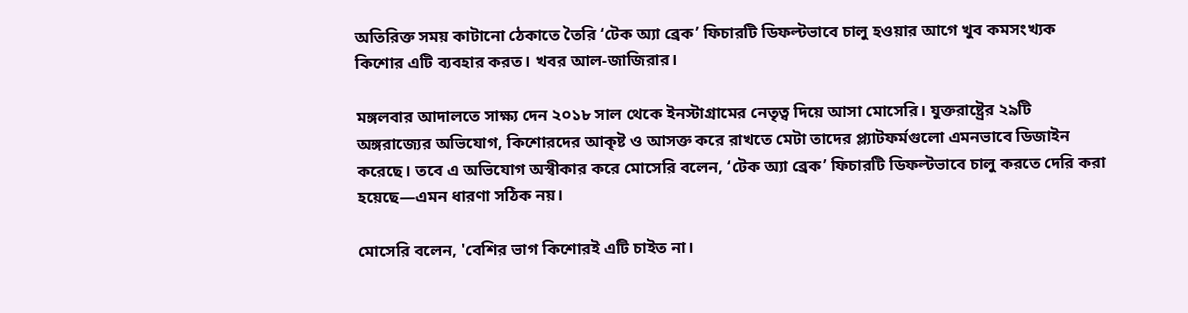অতিরিক্ত সময় কাটানো ঠেকাতে তৈরি ‘টেক অ্যা ব্রেক’ ফিচারটি ডিফল্টভাবে চালু হওয়ার আগে খুব কমসংখ্যক কিশোর এটি ব্যবহার করত। খবর আল-জাজিরার।

মঙ্গলবার আদালতে সাক্ষ্য দেন ২০১৮ সাল থেকে ইনস্টাগ্রামের নেতৃত্ব দিয়ে আসা মোসেরি। যুক্তরাষ্ট্রের ২৯টি অঙ্গরাজ্যের অভিযোগ, কিশোরদের আকৃষ্ট ও আসক্ত করে রাখতে মেটা তাদের প্ল্যাটফর্মগুলো এমনভাবে ডিজাইন করেছে। তবে এ অভিযোগ অস্বীকার করে মোসেরি বলেন, ‘টেক অ্যা ব্রেক’ ফিচারটি ডিফল্টভাবে চালু করতে দেরি করা হয়েছে—এমন ধারণা সঠিক নয়।

মোসেরি বলেন, 'বেশির ভাগ কিশোরই এটি চাইত না।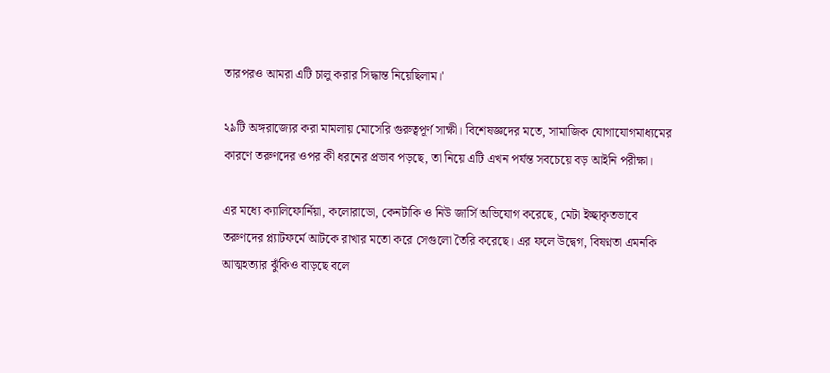তারপরও আমরা এটি চালু করার সিদ্ধান্ত নিয়েছিলাম।'

২৯টি অঙ্গরাজ্যের করা মামলায় মোসেরি গুরুত্বপূর্ণ সাক্ষী। বিশেষজ্ঞদের মতে, সামাজিক যোগাযোগমাধ্যমের কারণে তরুণদের ওপর কী ধরনের প্রভাব পড়ছে, তা নিয়ে এটি এখন পর্যন্ত সবচেয়ে বড় আইনি পরীক্ষা।

এর মধ্যে ক্যালিফোর্নিয়া, কলোরাডো, কেনটাকি ও নিউ জার্সি অভিযোগ করেছে, মেটা ইচ্ছাকৃতভাবে তরুণদের প্ল্যাটফর্মে আটকে রাখার মতো করে সেগুলো তৈরি করেছে। এর ফলে উদ্বেগ, বিষণ্নতা এমনকি আত্মহত্যার ঝুঁকিও বাড়ছে বলে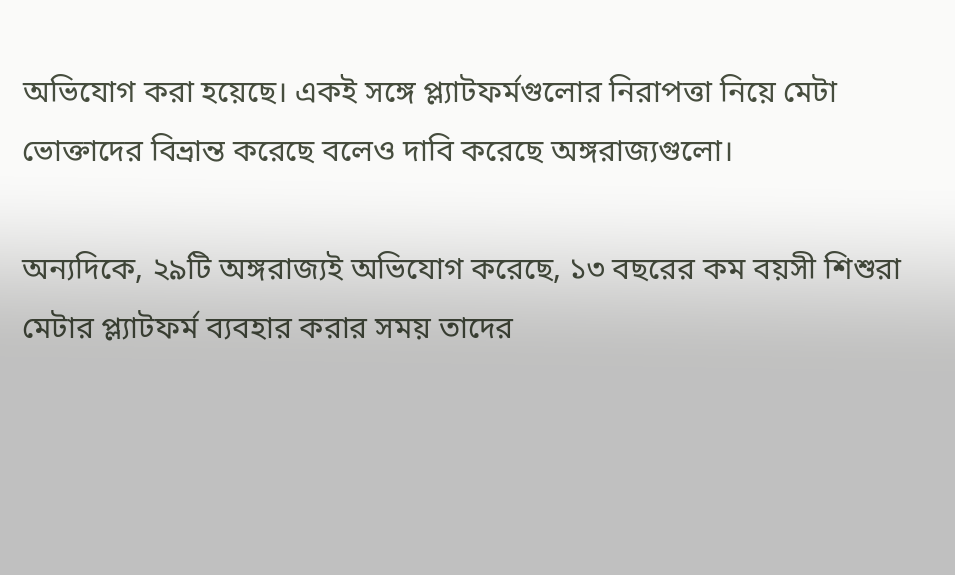অভিযোগ করা হয়েছে। একই সঙ্গে প্ল্যাটফর্মগুলোর নিরাপত্তা নিয়ে মেটা ভোক্তাদের বিভ্রান্ত করেছে বলেও দাবি করেছে অঙ্গরাজ্যগুলো।

অন্যদিকে, ২৯টি অঙ্গরাজ্যই অভিযোগ করেছে, ১৩ বছরের কম বয়সী শিশুরা মেটার প্ল্যাটফর্ম ব্যবহার করার সময় তাদের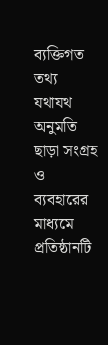ব্যক্তিগত তথ্য যথাযথ অনুমতি ছাড়া সংগ্রহ ও ব্যবহারের মাধ্যমে প্রতিষ্ঠানটি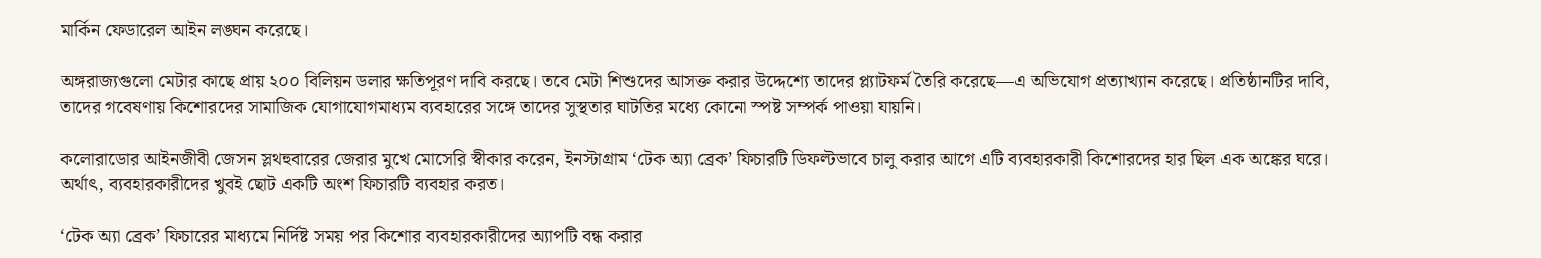মার্কিন ফেডারেল আইন লঙ্ঘন করেছে।

অঙ্গরাজ্যগুলো মেটার কাছে প্রায় ২০০ বিলিয়ন ডলার ক্ষতিপূরণ দাবি করছে। তবে মেটা শিশুদের আসক্ত করার উদ্দেশ্যে তাদের প্ল্যাটফর্ম তৈরি করেছে—এ অভিযোগ প্রত্যাখ্যান করেছে। প্রতিষ্ঠানটির দাবি, তাদের গবেষণায় কিশোরদের সামাজিক যোগাযোগমাধ্যম ব্যবহারের সঙ্গে তাদের সুস্থতার ঘাটতির মধ্যে কোনো স্পষ্ট সম্পর্ক পাওয়া যায়নি।

কলোরাডোর আইনজীবী জেসন স্লথহুবারের জেরার মুখে মোসেরি স্বীকার করেন, ইনস্টাগ্রাম ‘টেক অ্যা ব্রেক’ ফিচারটি ডিফল্টভাবে চালু করার আগে এটি ব্যবহারকারী কিশোরদের হার ছিল এক অঙ্কের ঘরে। অর্থাৎ, ব্যবহারকারীদের খুবই ছোট একটি অংশ ফিচারটি ব্যবহার করত।

‘টেক অ্যা ব্রেক’ ফিচারের মাধ্যমে নির্দিষ্ট সময় পর কিশোর ব্যবহারকারীদের অ্যাপটি বন্ধ করার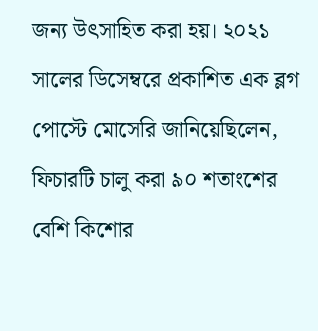জন্য উৎসাহিত করা হয়। ২০২১ সালের ডিসেম্বরে প্রকাশিত এক ব্লগ পোস্টে মোসেরি জানিয়েছিলেন, ফিচারটি চালু করা ৯০ শতাংশের বেশি কিশোর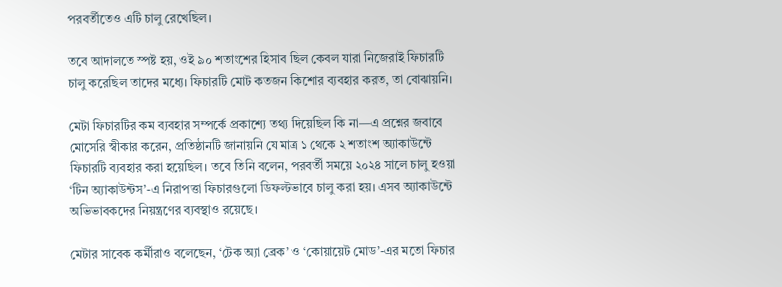পরবর্তীতেও এটি চালু রেখেছিল।

তবে আদালতে স্পষ্ট হয়, ওই ৯০ শতাংশের হিসাব ছিল কেবল যারা নিজেরাই ফিচারটি চালু করেছিল তাদের মধ্যে। ফিচারটি মোট কতজন কিশোর ব্যবহার করত, তা বোঝায়নি।

মেটা ফিচারটির কম ব্যবহার সম্পর্কে প্রকাশ্যে তথ্য দিয়েছিল কি না—এ প্রশ্নের জবাবে মোসেরি স্বীকার করেন, প্রতিষ্ঠানটি জানায়নি যে মাত্র ১ থেকে ২ শতাংশ অ্যাকাউন্টে ফিচারটি ব্যবহার করা হয়েছিল। তবে তিনি বলেন, পরবর্তী সময়ে ২০২৪ সালে চালু হওয়া ‘টিন অ্যাকাউন্টস’-এ নিরাপত্তা ফিচারগুলো ডিফল্টভাবে চালু করা হয়। এসব অ্যাকাউন্টে অভিভাবকদের নিয়ন্ত্রণের ব্যবস্থাও রয়েছে।

মেটার সাবেক কর্মীরাও বলেছেন, ‘টেক অ্যা ব্রেক’ ও ‘কোয়ায়েট মোড’-এর মতো ফিচার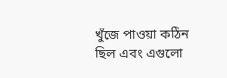খুঁজে পাওয়া কঠিন ছিল এবং এগুলো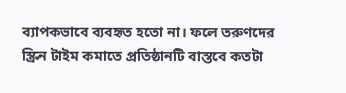ব্যাপকভাবে ব্যবহৃত হতো না। ফলে তরুণদের স্ক্রিন টাইম কমাতে প্রতিষ্ঠানটি বাস্তবে কতটা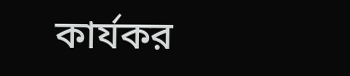কার্যকর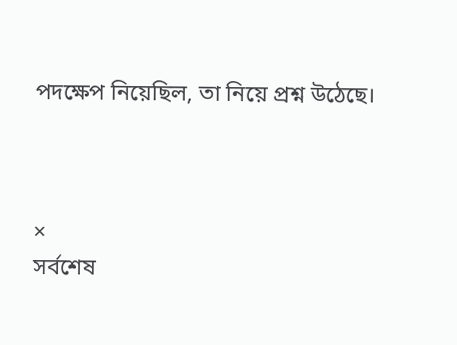পদক্ষেপ নিয়েছিল, তা নিয়ে প্রশ্ন উঠেছে।



×
সর্বশেষ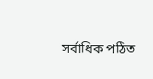সর্বাধিক পঠিত